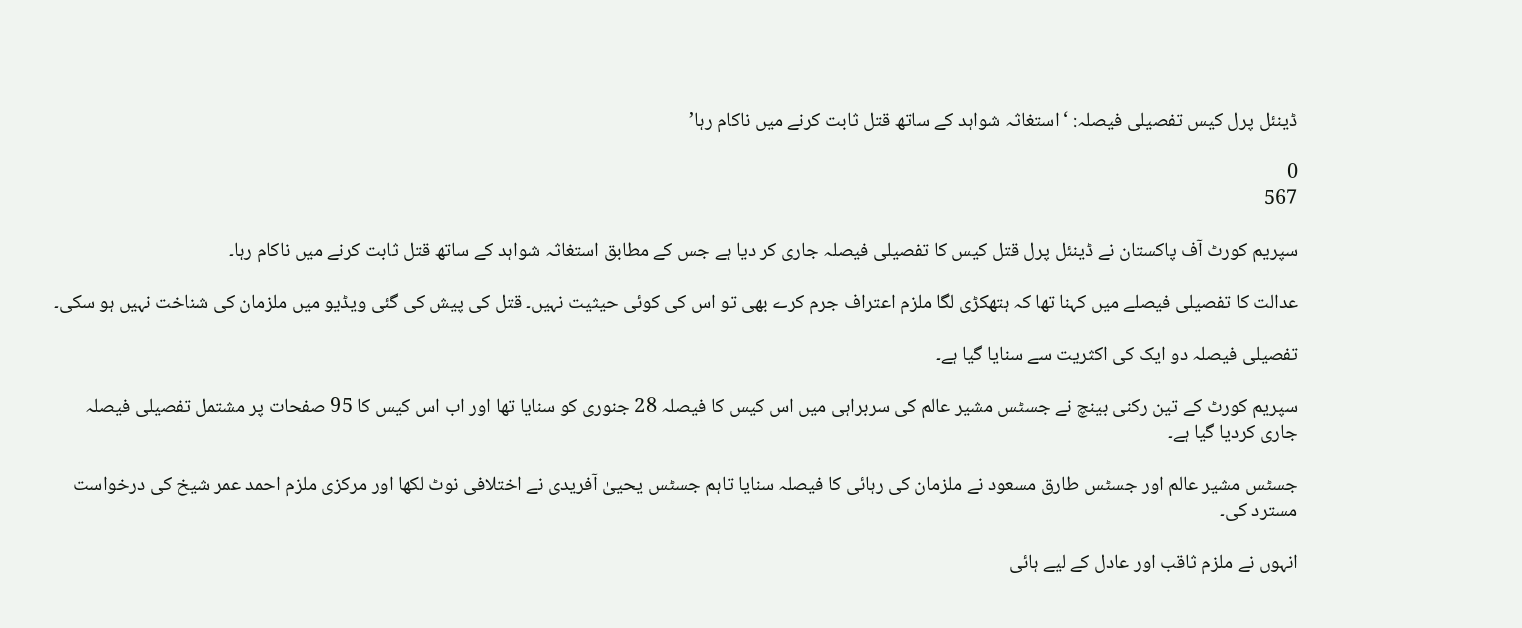ڈینئل پرل کیس تفصیلی فیصلہ: ‘استغاثہ شواہد کے ساتھ قتل ثابت کرنے میں ناکام رہا’

0
567

سپریم کورٹ آف پاکستان نے ڈینئل پرل قتل کیس کا تفصیلی فیصلہ جاری کر دیا ہے جس کے مطابق استغاثہ شواہد کے ساتھ قتل ثابت کرنے میں ناکام رہا۔

عدالت کا تفصیلی فیصلے میں کہنا تھا کہ ہتھکڑی لگا ملزم اعتراف جرم کرے بھی تو اس کی کوئی حیثیت نہیں۔ قتل کی پیش کی گئی ویڈیو میں ملزمان کی شناخت نہیں ہو سکی۔

تفصیلی فیصلہ دو ایک کی اکثریت سے سنایا گیا ہے۔

سپریم کورٹ کے تین رکنی بینچ نے جسٹس مشیر عالم کی سربراہی میں اس کیس کا فیصلہ 28 جنوری کو سنایا تھا اور اب اس کیس کا 95 صفحات پر مشتمل تفصیلی فیصلہ جاری کردیا گیا ہے۔

جسٹس مشیر عالم اور جسٹس طارق مسعود نے ملزمان کی رہائی کا فیصلہ سنایا تاہم جسٹس یحییٰ آفریدی نے اختلافی نوٹ لکھا اور مرکزی ملزم احمد عمر شیخ کی درخواست مسترد کی۔

انہوں نے ملزم ثاقب اور عادل کے لیے ہائی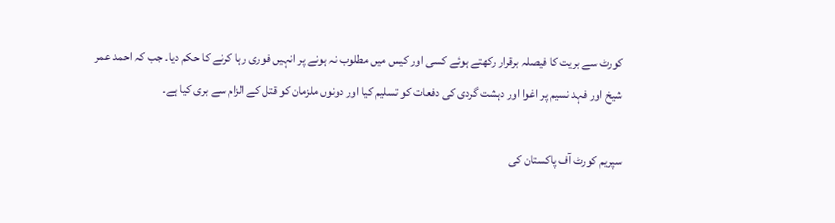کورٹ سے بریت کا فیصلہ برقرار رکھتے ہوئے کسی اور کیس میں مطلوب نہ ہونے پر انہیں فوری رہا کرنے کا حکم دیا۔ جب کہ احمد عمر شیخ اور فہد نسیم پر اغوا اور دہشت گردی کی دفعات کو تسلیم کیا اور دونوں ملزمان کو قتل کے الزام سے بری کیا ہے۔

سپریم کورٹ آف پاکستان کی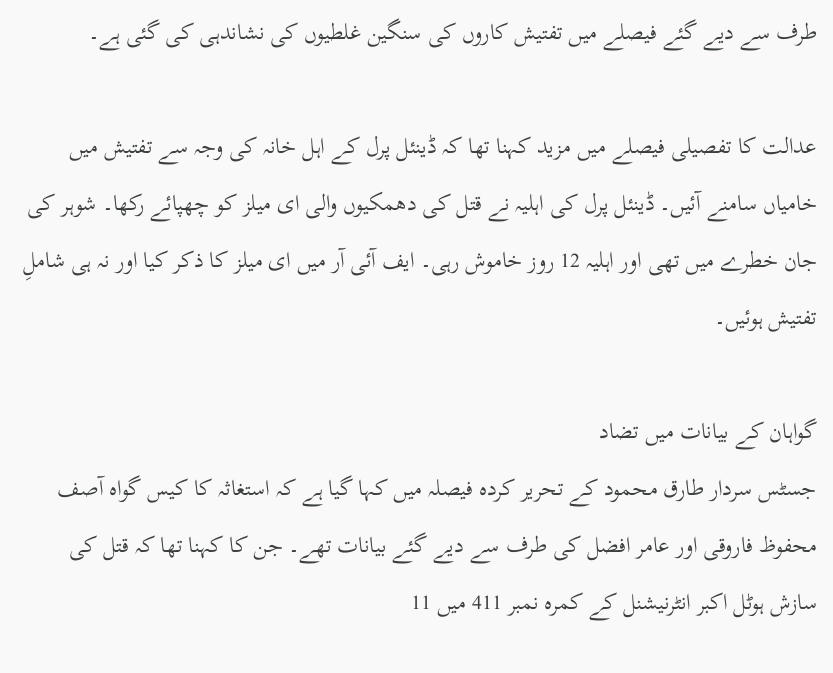طرف سے دیے گئے فیصلے میں تفتیش کاروں کی سنگین غلطیوں کی نشاندہی کی گئی ہے۔

عدالت کا تفصیلی فیصلے میں مزید کہنا تھا کہ ڈینئل پرل کے اہل خانہ کی وجہ سے تفتیش میں خامیاں سامنے آئیں۔ ڈینئل پرل کی اہلیہ نے قتل کی دھمکیوں والی ای میلز کو چھپائے رکھا۔ شوہر کی جان خطرے میں تھی اور اہلیہ 12 روز خاموش رہی۔ ایف آئی آر میں ای میلز کا ذکر کیا اور نہ ہی شاملِ تفتیش ہوئیں۔

گواہان کے بیانات میں تضاد
جسٹس سردار طارق محمود کے تحریر کردہ فیصلہ میں کہا گیا ہے کہ استغاثہ کا کیس گواہ آصف محفوظ فاروقی اور عامر افضل کی طرف سے دیے گئے بیانات تھے۔ جن کا کہنا تھا کہ قتل کی سازش ہوٹل اکبر انٹرنیشنل کے کمرہ نمبر 411 میں 11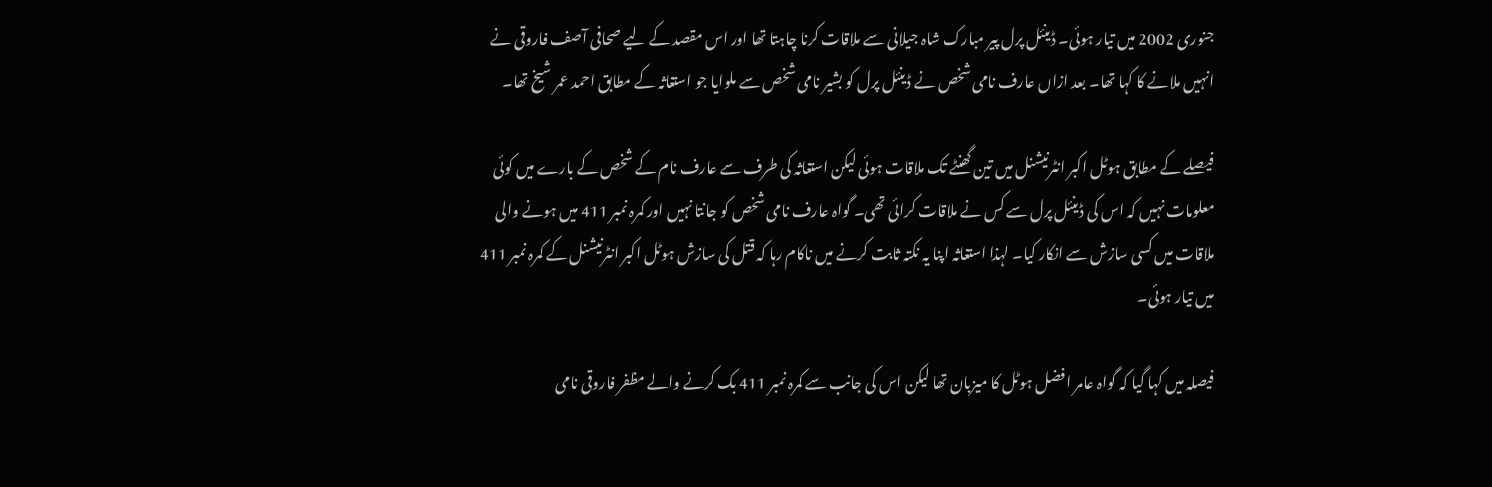جنوری 2002 میں تیار ہوئی۔ ڈینئل پرل پیر مبارک شاہ جیلانی سے ملاقات کرنا چاہتا تھا اور اس مقصد کے لیے صحافی آصف فاروقی نے انہیں ملانے کا کہا تھا۔ بعد ازاں عارف نامی شخص نے ڈینئل پرل کو بشیر نامی شخص سے ملوایا جو استغاثہ کے مطابق احمد عمر شیخ تھا۔

فیصلے کے مطابق ہوٹل اکبر انٹرنیشنل میں تین گھنٹے تک ملاقات ہوئی لیکن استغاثہ کی طرف سے عارف نام کے شخص کے بارے میں کوئی معلومات نہیں کہ اس کی ڈینئل پرل سے کس نے ملاقات کرائی تھی۔ گواہ عارف نامی شخص کو جانتا نہیں اور کمرہ نمبر 411 میں ہونے والی ملاقات میں کسی سازش سے انکار کیا۔ لہذا استغاثہ اپنا یہ نکتہ ثابت کرنے میں ناکام رہا کہ قتل کی سازش ہوٹل اکبر انٹرنیشنل کے کمرہ نمبر 411 میں تیار ہوئی۔

فیصلہ میں کہا گیا کہ گواہ عامر افضل ہوٹل کا میزبان تھا لیکن اس کی جانب سے کمرہ نمبر 411 بک کرنے والے مظفر فاروقی نامی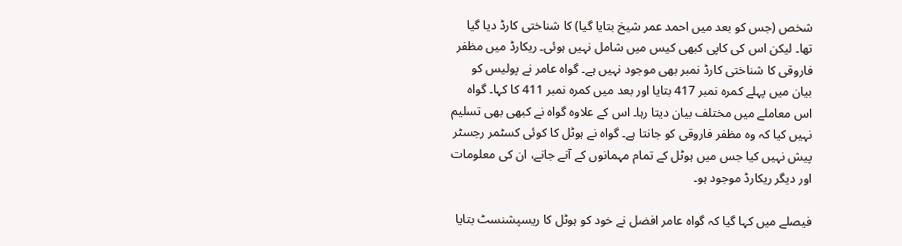شخص (جس کو بعد میں احمد عمر شیخ بتایا گیا) کا شناختی کارڈ دیا گیا تھا۔ لیکن اس کی کاپی کبھی کیس میں شامل نہیں ہوئی۔ ریکارڈ میں مظفر فاروقی کا شناختی کارڈ نمبر بھی موجود نہیں ہے۔ گواہ عامر نے پولیس کو بیان میں پہلے کمرہ نمبر 417 بتایا اور بعد میں کمرہ نمبر 411 کا کہا۔ گواہ اس معاملے میں مختلف بیان دیتا رہا۔ اس کے علاوہ گواہ نے کبھی بھی تسلیم نہیں کیا کہ وہ مظفر فاروقی کو جانتا ہے۔ گواہ نے ہوٹل کا کوئی کسٹمر رجسٹر پیش نہیں کیا جس میں ہوٹل کے تمام مہمانوں کے آنے جانے، ان کی معلومات اور دیگر ریکارڈ موجود ہو۔

فیصلے میں کہا گیا کہ گواہ عامر افضل نے خود کو ہوٹل کا ریسپشنسٹ بتایا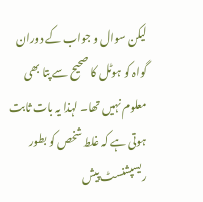لیکن سوال و جواب کے دوران گواہ کو ہوٹل کا صحیح سے پتا بھی معلوم نہیں تھا۔ لہذا یہ بات ثابت ہوتی ہے کہ غلط شخص کو بطور ریسپشنسٹ پیش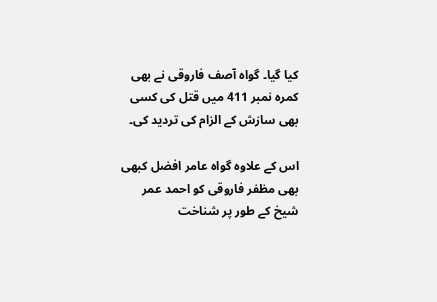کیا گیا۔ گواہ آصف فاروقی نے بھی کمرہ نمبر 411 میں قتل کی کسی بھی سازش کے الزام کی تردید کی۔

اس کے علاوہ گواہ عامر افضل کبھی بھی مظفر فاروقی کو احمد عمر شیخ کے طور پر شناخت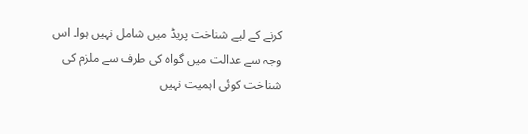کرنے کے لیے شناخت پریڈ میں شامل نہیں ہوا۔ اس وجہ سے عدالت میں گواہ کی طرف سے ملزم کی شناخت کوئی اہمیت نہیں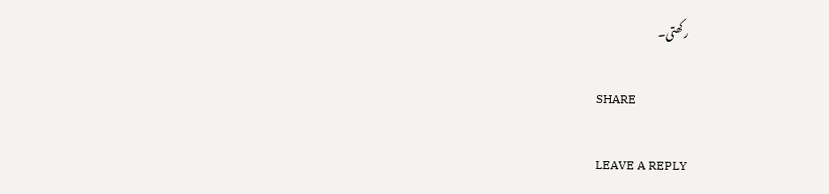رکھتی۔

SHARE

LEAVE A REPLY